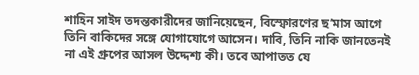শাহিন সাইদ তদন্তকারীদের জানিয়েছেন, বিস্ফোরণের ছ’মাস আগে তিনি বাকিদের সঙ্গে যোগাযোগে আসেন। দাবি, তিনি নাকি জানতেনই না এই গ্রুপের আসল উদ্দেশ্য কী। তবে আপাতত যে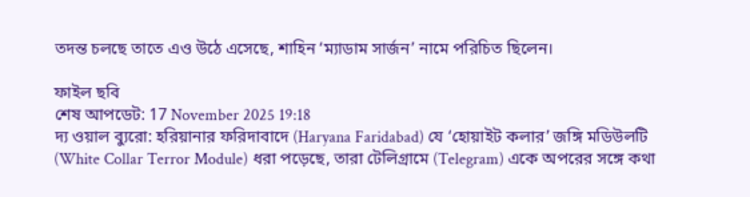তদন্ত চলছে তাতে এও উঠে এসেছে, শাহিন ‘ম্যাডাম সার্জন’ নামে পরিচিত ছিলেন।

ফাইল ছবি
শেষ আপডেট: 17 November 2025 19:18
দ্য ওয়াল ব্যুরো: হরিয়ানার ফরিদাবাদে (Haryana Faridabad) যে ‘হোয়াইট কলার’ জঙ্গি মডিউলটি (White Collar Terror Module) ধরা পড়েছে, তারা টেলিগ্রামে (Telegram) একে অপরের সঙ্গে কথা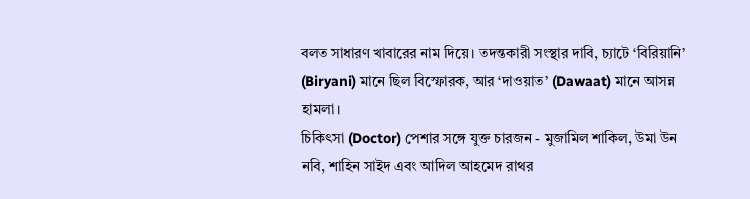বলত সাধারণ খাবারের নাম দিয়ে। তদন্তকারী সংস্থার দাবি, চ্যাটে ‘বিরিয়ানি’ (Biryani) মানে ছিল বিস্ফোরক, আর ‘দাওয়াত’ (Dawaat) মানে আসন্ন হামলা।
চিকিৎসা (Doctor) পেশার সঙ্গে যুক্ত চারজন - মুজামিল শাকিল, উমা উন নবি, শাহিন সাইদ এবং আদিল আহমেদ রাথর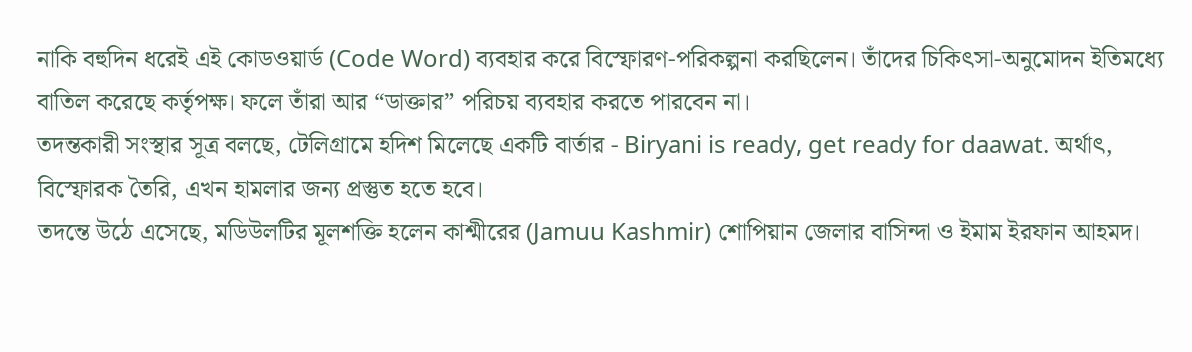নাকি বহুদিন ধরেই এই কোডওয়ার্ড (Code Word) ব্যবহার করে বিস্ফোরণ-পরিকল্পনা করছিলেন। তাঁদের চিকিৎসা-অনুমোদন ইতিমধ্যে বাতিল করেছে কর্তৃপক্ষ। ফলে তাঁরা আর “ডাক্তার” পরিচয় ব্যবহার করতে পারবেন না।
তদন্তকারী সংস্থার সূত্র বলছে, টেলিগ্রামে হদিশ মিলেছে একটি বার্তার - Biryani is ready, get ready for daawat. অর্থাৎ, বিস্ফোরক তৈরি, এখন হামলার জন্য প্রস্তুত হতে হবে।
তদন্তে উঠে এসেছে, মডিউলটির মূলশক্তি হলেন কাশ্মীরের (Jamuu Kashmir) শোপিয়ান জেলার বাসিন্দা ও ইমাম ইরফান আহমদ।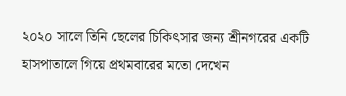২০২০ সালে তিনি ছেলের চিকিৎসার জন্য শ্রীনগরের একটি হাসপাতালে গিয়ে প্রথমবারের মতো দেখেন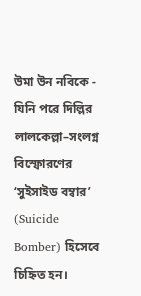উমা উন নবিকে - যিনি পরে দিল্লির লালকেল্লা–সংলগ্ন বিস্ফোরণের ‘সুইসাইড বম্বার’ (Suicide Bomber) হিসেবে চিহ্নিত হন।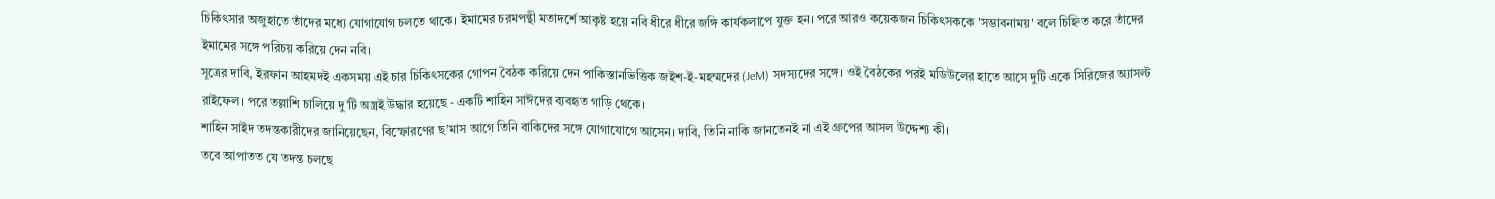চিকিৎসার অজুহাতে তাঁদের মধ্যে যোগাযোগ চলতে থাকে। ইমামের চরমপন্থী মতাদর্শে আকৃষ্ট হয়ে নবি ধীরে ধীরে জঙ্গি কার্যকলাপে যুক্ত হন। পরে আরও কয়েকজন চিকিৎসককে 'সম্ভাবনাময়' বলে চিহ্নিত করে তাঁদের ইমামের সঙ্গে পরিচয় করিয়ে দেন নবি।
সূত্রের দাবি, ইরফান আহমদই একসময় এই চার চিকিৎসকের গোপন বৈঠক করিয়ে দেন পাকিস্তানভিত্তিক জইশ-ই-মহম্মদের (JeM) সদস্যদের সঙ্গে। ওই বৈঠকের পরই মডিউলের হাতে আসে দুটি একে সিরিজের অ্যাসল্ট রাইফেল। পরে তল্লাশি চালিয়ে দু’টি অস্ত্রই উদ্ধার হয়েছে - একটি শাহিন সাঈদের ব্যবহৃত গাড়ি থেকে।
শাহিন সাইদ তদন্তকারীদের জানিয়েছেন, বিস্ফোরণের ছ’মাস আগে তিনি বাকিদের সঙ্গে যোগাযোগে আসেন। দাবি, তিনি নাকি জানতেনই না এই গ্রুপের আসল উদ্দেশ্য কী।
তবে আপাতত যে তদন্ত চলছে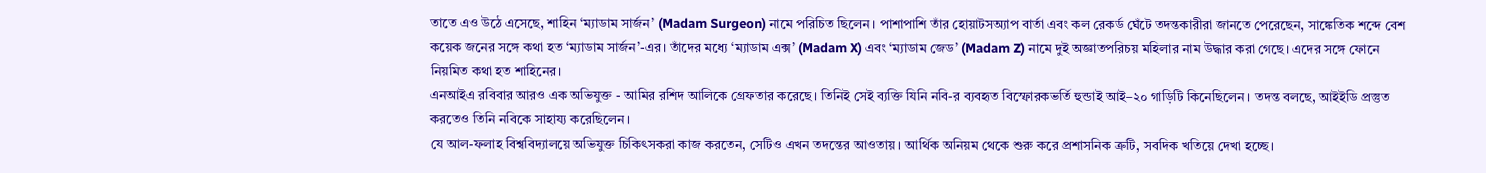তাতে এও উঠে এসেছে, শাহিন ‘ম্যাডাম সার্জন’ (Madam Surgeon) নামে পরিচিত ছিলেন। পাশাপাশি তাঁর হোয়াটসঅ্যাপ বার্তা এবং কল রেকর্ড ঘেঁটে তদন্তকারীরা জানতে পেরেছেন, সাঙ্কেতিক শব্দে বেশ কয়েক জনের সঙ্গে কথা হত ‘ম্যাডাম সার্জন’-এর। তাঁদের মধ্যে ‘ম্যাডাম এক্স’ (Madam X) এবং ‘ম্যাডাম জেড’ (Madam Z) নামে দুই অজ্ঞাতপরিচয় মহিলার নাম উদ্ধার করা গেছে। এদের সঙ্গে ফোনে নিয়মিত কথা হত শাহিনের।
এনআইএ রবিবার আরও এক অভিযুক্ত - আমির রশিদ আলিকে গ্রেফতার করেছে। তিনিই সেই ব্যক্তি যিনি নবি-র ব্যবহৃত বিস্ফোরকভর্তি হুন্ডাই আই–২০ গাড়িটি কিনেছিলেন। তদন্ত বলছে, আইইডি প্রস্তুত করতেও তিনি নবিকে সাহায্য করেছিলেন।
যে আল-ফলাহ বিশ্ববিদ্যালয়ে অভিযুক্ত চিকিৎসকরা কাজ করতেন, সেটিও এখন তদন্তের আওতায়। আর্থিক অনিয়ম থেকে শুরু করে প্রশাসনিক ত্রুটি, সবদিক খতিয়ে দেখা হচ্ছে।